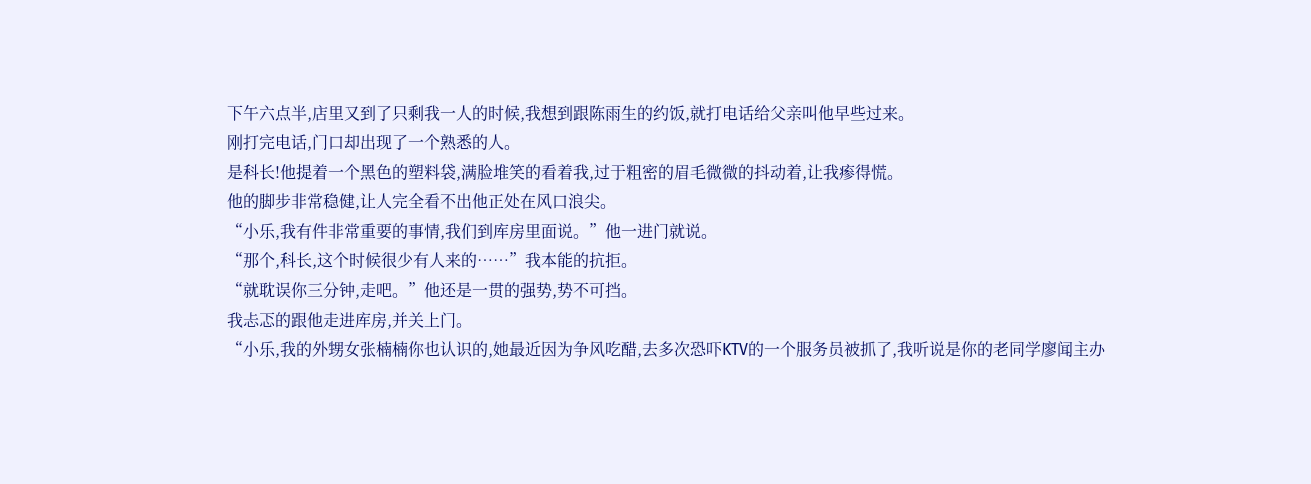下午六点半,店里又到了只剩我一人的时候,我想到跟陈雨生的约饭,就打电话给父亲叫他早些过来。
刚打完电话,门口却出现了一个熟悉的人。
是科长!他提着一个黑色的塑料袋,满脸堆笑的看着我,过于粗密的眉毛微微的抖动着,让我瘆得慌。
他的脚步非常稳健,让人完全看不出他正处在风口浪尖。
“小乐,我有件非常重要的事情,我们到库房里面说。”他一进门就说。
“那个,科长,这个时候很少有人来的……”我本能的抗拒。
“就耽误你三分钟,走吧。”他还是一贯的强势,势不可挡。
我忐忑的跟他走进库房,并关上门。
“小乐,我的外甥女张楠楠你也认识的,她最近因为争风吃醋,去多次恐吓KTV的一个服务员被抓了,我听说是你的老同学廖闻主办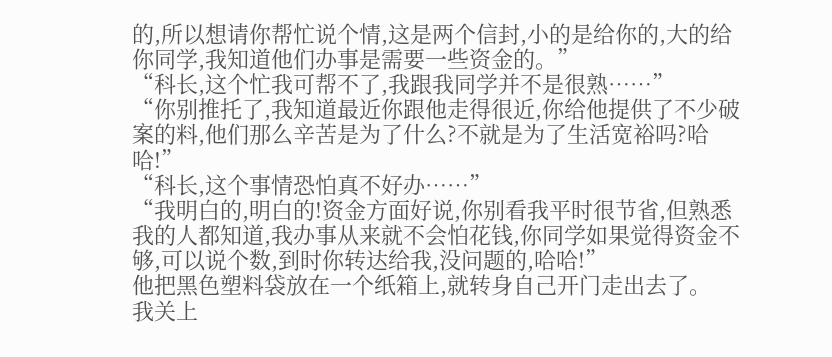的,所以想请你帮忙说个情,这是两个信封,小的是给你的,大的给你同学,我知道他们办事是需要一些资金的。”
“科长,这个忙我可帮不了,我跟我同学并不是很熟……”
“你别推托了,我知道最近你跟他走得很近,你给他提供了不少破案的料,他们那么辛苦是为了什么?不就是为了生活宽裕吗?哈哈!”
“科长,这个事情恐怕真不好办……”
“我明白的,明白的!资金方面好说,你别看我平时很节省,但熟悉我的人都知道,我办事从来就不会怕花钱,你同学如果觉得资金不够,可以说个数,到时你转达给我,没问题的,哈哈!”
他把黑色塑料袋放在一个纸箱上,就转身自己开门走出去了。
我关上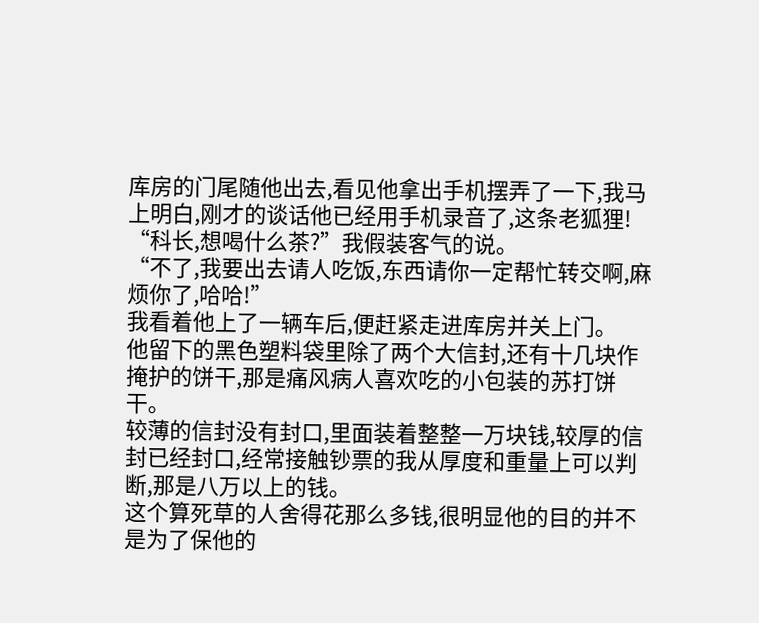库房的门尾随他出去,看见他拿出手机摆弄了一下,我马上明白,刚才的谈话他已经用手机录音了,这条老狐狸!
“科长,想喝什么茶?”我假装客气的说。
“不了,我要出去请人吃饭,东西请你一定帮忙转交啊,麻烦你了,哈哈!”
我看着他上了一辆车后,便赶紧走进库房并关上门。
他留下的黑色塑料袋里除了两个大信封,还有十几块作掩护的饼干,那是痛风病人喜欢吃的小包装的苏打饼干。
较薄的信封没有封口,里面装着整整一万块钱,较厚的信封已经封口,经常接触钞票的我从厚度和重量上可以判断,那是八万以上的钱。
这个算死草的人舍得花那么多钱,很明显他的目的并不是为了保他的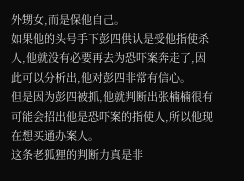外甥女,而是保他自己。
如果他的头号手下彭四供认是受他指使杀人,他就没有必要再去为恐吓案奔走了,因此可以分析出,他对彭四非常有信心。
但是因为彭四被抓,他就判断出张楠楠很有可能会招出他是恐吓案的指使人,所以他现在想买通办案人。
这条老狐狸的判断力真是非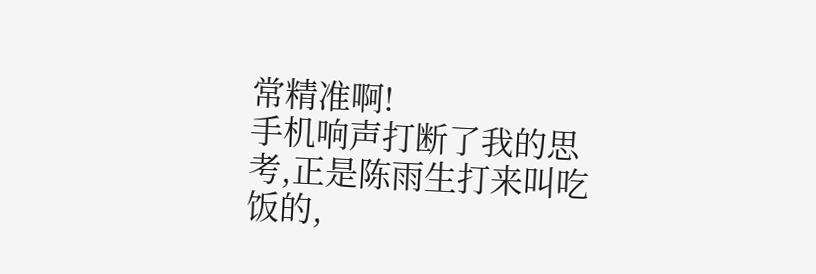常精准啊!
手机响声打断了我的思考,正是陈雨生打来叫吃饭的,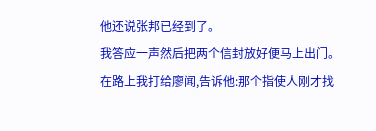他还说张邦已经到了。
我答应一声然后把两个信封放好便马上出门。
在路上我打给廖闻,告诉他:那个指使人刚才找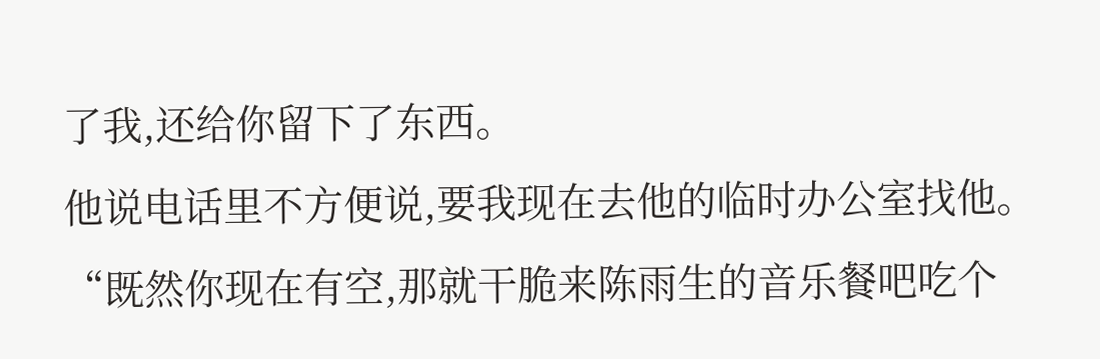了我,还给你留下了东西。
他说电话里不方便说,要我现在去他的临时办公室找他。
“既然你现在有空,那就干脆来陈雨生的音乐餐吧吃个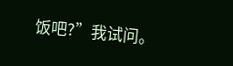饭吧?”我试问。